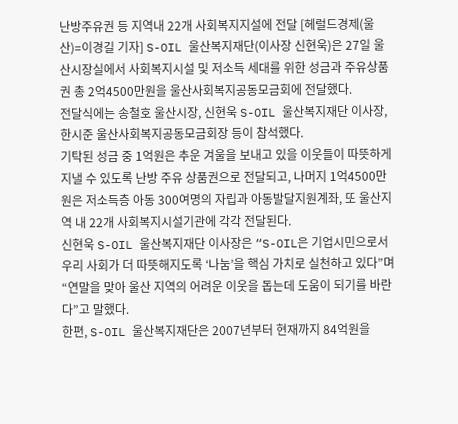난방주유권 등 지역내 22개 사회복지지설에 전달 [헤럴드경제(울산)=이경길 기자] S-OIL 울산복지재단(이사장 신현욱)은 27일 울산시장실에서 사회복지시설 및 저소득 세대를 위한 성금과 주유상품권 총 2억4500만원을 울산사회복지공동모금회에 전달했다.
전달식에는 송철호 울산시장, 신현욱 S-OIL 울산복지재단 이사장, 한시준 울산사회복지공동모금회장 등이 참석했다.
기탁된 성금 중 1억원은 추운 겨울을 보내고 있을 이웃들이 따뜻하게 지낼 수 있도록 난방 주유 상품권으로 전달되고, 나머지 1억4500만원은 저소득층 아동 300여명의 자립과 아동발달지원계좌, 또 울산지역 내 22개 사회복지시설기관에 각각 전달된다.
신현욱 S-OIL 울산복지재단 이사장은 “S-OIL은 기업시민으로서 우리 사회가 더 따뜻해지도록 ‘나눔’을 핵심 가치로 실천하고 있다”며 “연말을 맞아 울산 지역의 어려운 이웃을 돕는데 도움이 되기를 바란다”고 말했다.
한편, S-OIL 울산복지재단은 2007년부터 현재까지 84억원을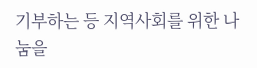기부하는 등 지역사회를 위한 나눔을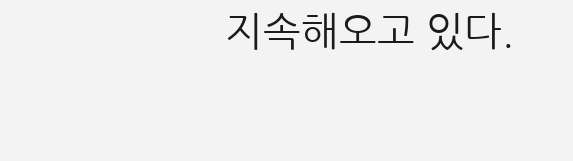지속해오고 있다.